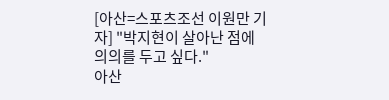[아산=스포츠조선 이원만 기자] "박지현이 살아난 점에 의의를 두고 싶다."
아산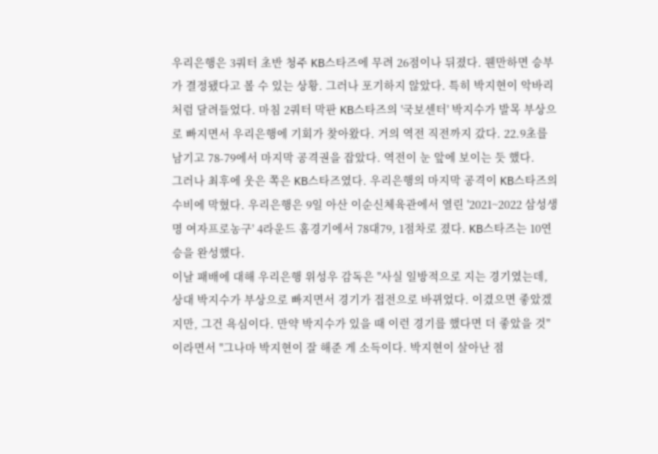우리은행은 3쿼터 초반 청주 KB스타즈에 무려 26점이나 뒤졌다. 웬만하면 승부가 결정됐다고 볼 수 있는 상황. 그러나 포기하지 않았다. 특히 박지현이 악바리처럼 달려들었다. 마침 2쿼터 막판 KB스타즈의 '국보센터' 박지수가 발목 부상으로 빠지면서 우리은행에 기회가 찾아왔다. 거의 역전 직전까지 갔다. 22.9초를 남기고 78-79에서 마지막 공격권을 잡았다. 역전이 눈 앞에 보이는 듯 했다.
그러나 최후에 웃은 쪽은 KB스타즈였다. 우리은행의 마지막 공격이 KB스타즈의 수비에 막혔다. 우리은행은 9일 아산 이순신체육관에서 열린 '2021~2022 삼성생명 여자프로농구' 4라운드 홈경기에서 78대79, 1점차로 졌다. KB스타즈는 10연승을 완성했다.
이날 패배에 대해 우리은행 위성우 감독은 "사실 일방적으로 지는 경기였는데, 상대 박지수가 부상으로 빠지면서 경기가 접전으로 바뀌었다. 이겼으면 좋았겠지만, 그건 욕심이다. 만약 박지수가 있을 때 이런 경기를 했다면 더 좋았을 것"이라면서 "그나마 박지현이 잘 해준 게 소득이다. 박지현이 살아난 점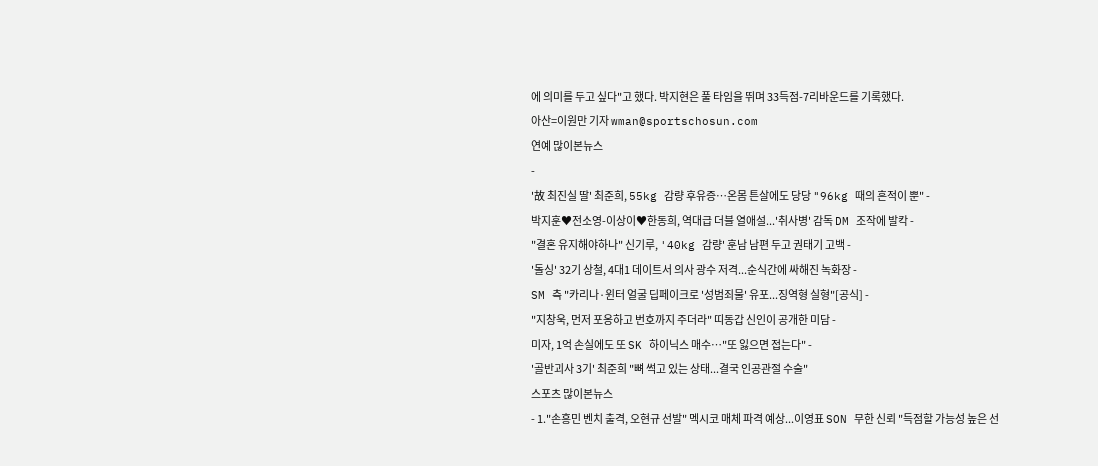에 의미를 두고 싶다"고 했다. 박지현은 풀 타임을 뛰며 33득점-7리바운드를 기록했다.
아산=이원만 기자 wman@sportschosun.com
연예 많이본뉴스
-
'故 최진실 딸' 최준희, 55kg 감량 후유증…온몸 튼살에도 당당 "96kg 때의 흔적이 뿐" -
박지훈♥전소영-이상이♥한동희, 역대급 더블 열애설...'취사병' 감독 DM 조작에 발칵 -
"결혼 유지해야하나" 신기루, '40kg 감량' 훈남 남편 두고 권태기 고백 -
'돌싱' 32기 상철, 4대1 데이트서 의사 광수 저격...순식간에 싸해진 녹화장 -
SM 측 "카리나·윈터 얼굴 딥페이크로 '성범죄물' 유포...징역형 실형"[공식] -
"지창욱, 먼저 포옹하고 번호까지 주더라" 띠동갑 신인이 공개한 미담 -
미자, 1억 손실에도 또 SK 하이닉스 매수…"또 잃으면 접는다" -
'골반괴사 3기' 최준희 "뼈 썩고 있는 상태...결국 인공관절 수술"
스포츠 많이본뉴스
- 1."손흥민 벤치 출격, 오현규 선발" 멕시코 매체 파격 예상...이영표 SON 무한 신뢰 "득점할 가능성 높은 선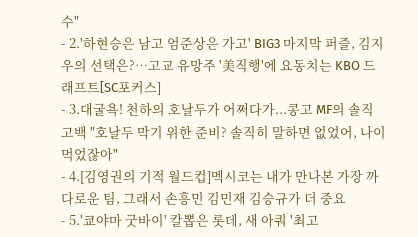수"
- 2.'하현승은 남고 엄준상은 가고' BIG3 마지막 퍼즐, 김지우의 선택은?…고교 유망주 '美직행'에 요동치는 KBO 드래프트[SC포커스]
- 3.대굴욕! 천하의 호날두가 어쩌다가...콩고 MF의 솔직 고백 "호날두 막기 위한 준비? 솔직히 말하면 없었어, 나이 먹었잖아"
- 4.[김영권의 기적 월드컵]멕시코는 내가 만나본 가장 까다로운 팀, 그래서 손흥민 김민재 김승규가 더 중요
- 5.'쿄야마 굿바이' 칼뽑은 롯데, 새 아쿼 '최고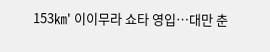153㎞' 이이무라 쇼타 영입…대만 춘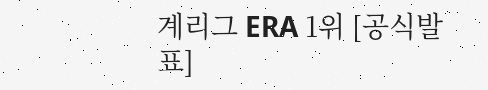계리그 ERA 1위 [공식발표]